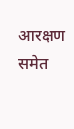आरक्षण समेत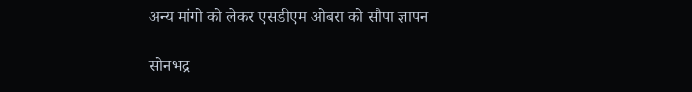अन्य मांगो को लेकर एसडीएम ओबरा को सौपा ज्ञापन

सोनभद्र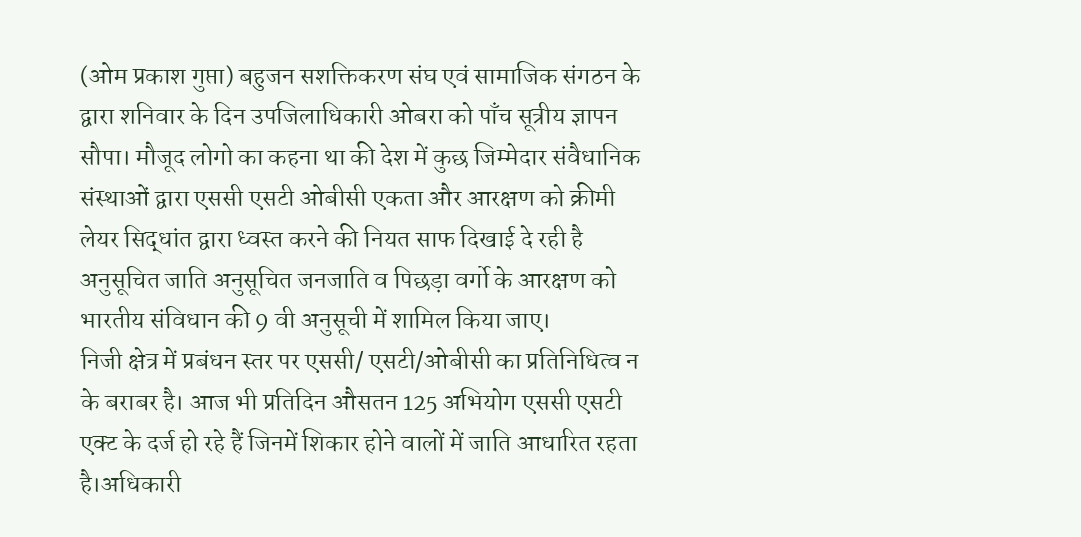(ओम प्रकाश गुप्ता) बहुजन सशक्तिकरण संघ एवं सामाजिक संगठन के द्वारा शनिवार के दिन उपजिलाधिकारी ओबरा को पाँच सूत्रीय ज्ञापन सौपा। मौजूद लोगो का कहना था की देश में कुछ जिम्मेदार संवैधानिक संस्थाओं द्वारा एससी एसटी ओबीसी एकता और आरक्षण को क्रीमी लेयर सिद्धांत द्वारा ध्वस्त करने की नियत साफ दिखाई दे रही है अनुसूचित जाति अनुसूचित जनजाति व पिछड़ा वर्गो के आरक्षण को भारतीय संविधान की 9 वी अनुसूची में शामिल किया जाए।
निजी क्षेत्र में प्रबंधन स्तर पर एससी/ एसटी/ओबीसी का प्रतिनिधित्व न के बराबर है। आज भी प्रतिदिन औसतन 125 अभियोग एससी एसटी एक्ट के दर्ज हो रहे हैं जिनमें शिकार होने वालों में जाति आधारित रहता है।अधिकारी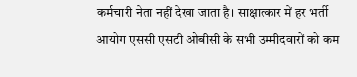कर्मचारी नेता नहीं देखा जाता है। साक्षात्कार में हर भर्ती आयोग एससी एसटी ओबीसी के सभी उम्मीदवारों को कम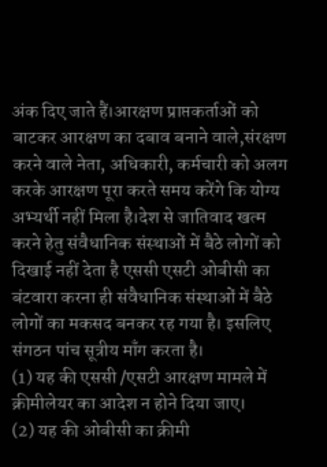अंक दिए जाते हैं।आरक्षण प्राप्तकर्ताओं को बाटकर आरक्षण का दबाव बनाने वाले,संरक्षण करने वाले नेता, अधिकारी, कर्मचारी को अलग करके आरक्षण पूरा करते समय करेंगे कि योग्य अभ्यर्थी नहीं मिला है।देश से जातिवाद खत्म करने हेतु संवैधानिक संस्थाओं में बैठे लोगों को दिखाई नहीं देता है एससी एसटी ओबीसी का बंटवारा करना ही संवैधानिक संस्थाओं में बैठे लोगों का मकसद बनकर रह गया है। इसलिए संगठन पांच सूत्रीय माँग करता है।
(1) यह की एससी /एसटी आरक्षण मामले में क्रीमीलेयर का आदेश न होने दिया जाए।
(2) यह की ओबीसी का क्रीमी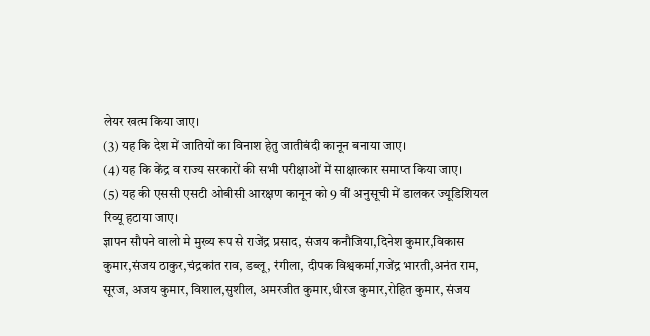लेयर खत्म किया जाए।
(3) यह कि देश में जातियों का विनाश हेतु जातीबंदी कानून बनाया जाए।
(4) यह कि केंद्र व राज्य सरकारों की सभी परीक्षाओं में साक्षात्कार समाप्त किया जाए।
(5) यह की एससी एसटी ओबीसी आरक्षण कानून को 9 वीं अनुसूची में डालकर ज्यूडिशियल रिव्यू हटाया जाए।
ज्ञापन सौपने वालो मे मुख्य रूप से राजेंद्र प्रसाद, संजय कनौजिया,दिनेश कुमार,विकास कुमार,संजय ठाकुर,चंद्रकांत राव, डब्लू, रंगीला, दीपक विश्वकर्मा,गजेंद्र भारती,अनंत राम, सूरज, अजय कुमार, विशाल,सुशील, अमरजीत कुमार,धीरज कुमार,रोहित कुमार, संजय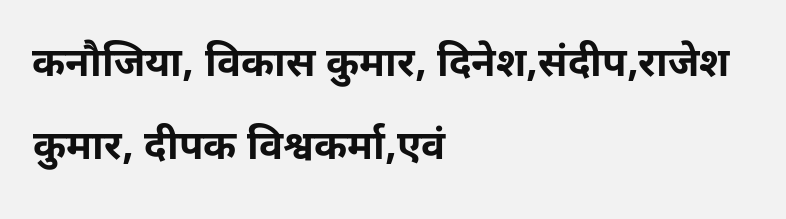कनौजिया, विकास कुमार, दिनेश,संदीप,राजेश कुमार, दीपक विश्वकर्मा,एवं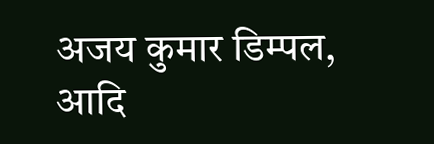अजय कुमार डिम्पल, आदि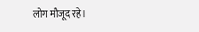लोग मौजूद रहे।